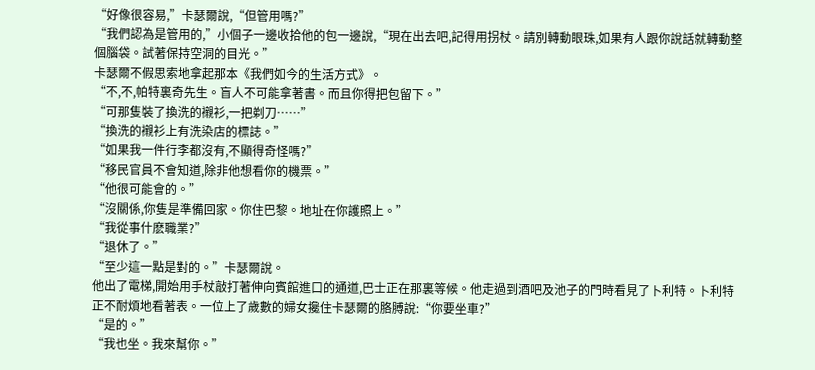“好像很容易,”卡瑟爾說,“但管用嗎?”
“我們認為是管用的,”小個子一邊收拾他的包一邊說,“現在出去吧,記得用拐杖。請別轉動眼珠,如果有人跟你說話就轉動整個腦袋。試著保持空洞的目光。”
卡瑟爾不假思索地拿起那本《我們如今的生活方式》。
“不,不,帕特裏奇先生。盲人不可能拿著書。而且你得把包留下。”
“可那隻裝了換洗的襯衫,一把剃刀……”
“換洗的襯衫上有洗染店的標誌。”
“如果我一件行李都沒有,不顯得奇怪嗎?”
“移民官員不會知道,除非他想看你的機票。”
“他很可能會的。”
“沒關係,你隻是準備回家。你住巴黎。地址在你護照上。”
“我從事什麽職業?”
“退休了。”
“至少這一點是對的。”卡瑟爾說。
他出了電梯,開始用手杖敲打著伸向賓館進口的通道,巴士正在那裏等候。他走過到酒吧及池子的門時看見了卜利特。卜利特正不耐煩地看著表。一位上了歲數的婦女攙住卡瑟爾的胳膊說:“你要坐車?”
“是的。”
“我也坐。我來幫你。”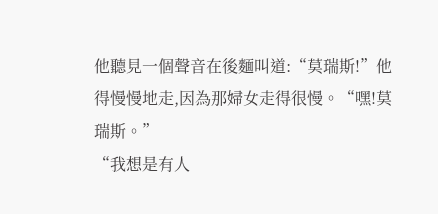他聽見一個聲音在後麵叫道:“莫瑞斯!”他得慢慢地走,因為那婦女走得很慢。“嘿!莫瑞斯。”
“我想是有人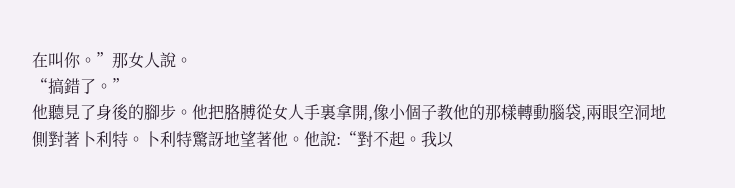在叫你。”那女人說。
“搞錯了。”
他聽見了身後的腳步。他把胳膊從女人手裏拿開,像小個子教他的那樣轉動腦袋,兩眼空洞地側對著卜利特。卜利特驚訝地望著他。他說:“對不起。我以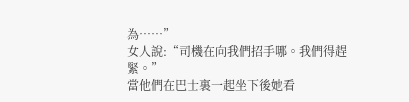為……”
女人說:“司機在向我們招手哪。我們得趕緊。”
當他們在巴士裏一起坐下後她看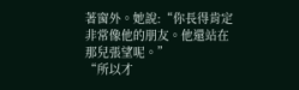著窗外。她說:“你長得肯定非常像他的朋友。他還站在那兒張望呢。”
“所以才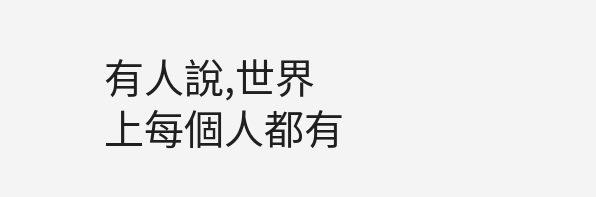有人說,世界上每個人都有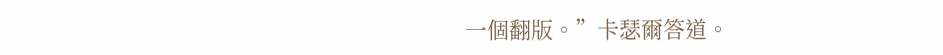一個翻版。”卡瑟爾答道。